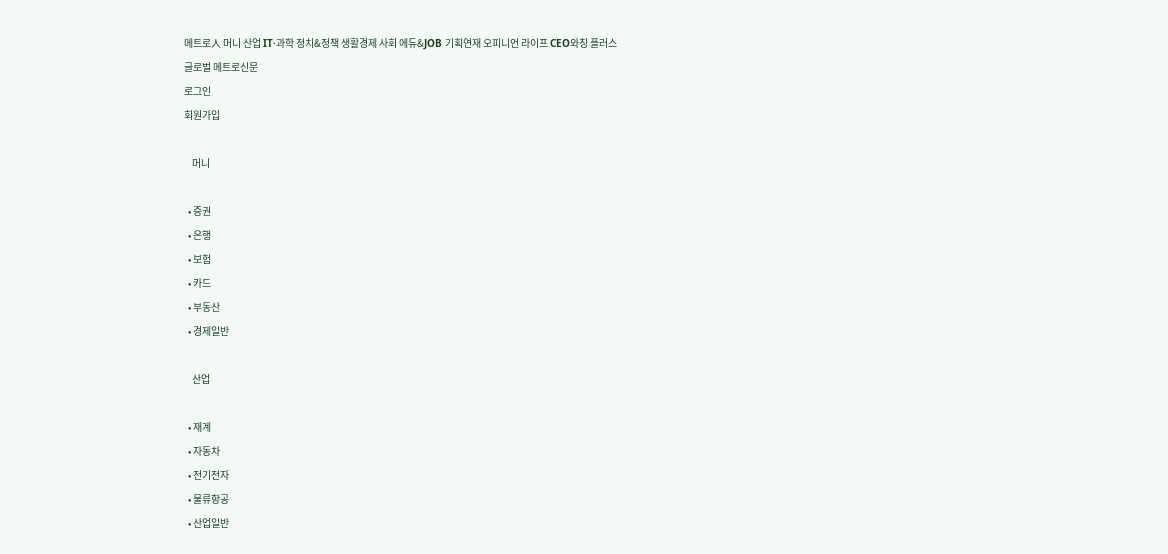메트로人 머니 산업 IT·과학 정치&정책 생활경제 사회 에듀&JOB 기획연재 오피니언 라이프 CEO와칭 플러스
글로벌 메트로신문
로그인
회원가입

    머니

  • 증권
  • 은행
  • 보험
  • 카드
  • 부동산
  • 경제일반

    산업

  • 재계
  • 자동차
  • 전기전자
  • 물류항공
  • 산업일반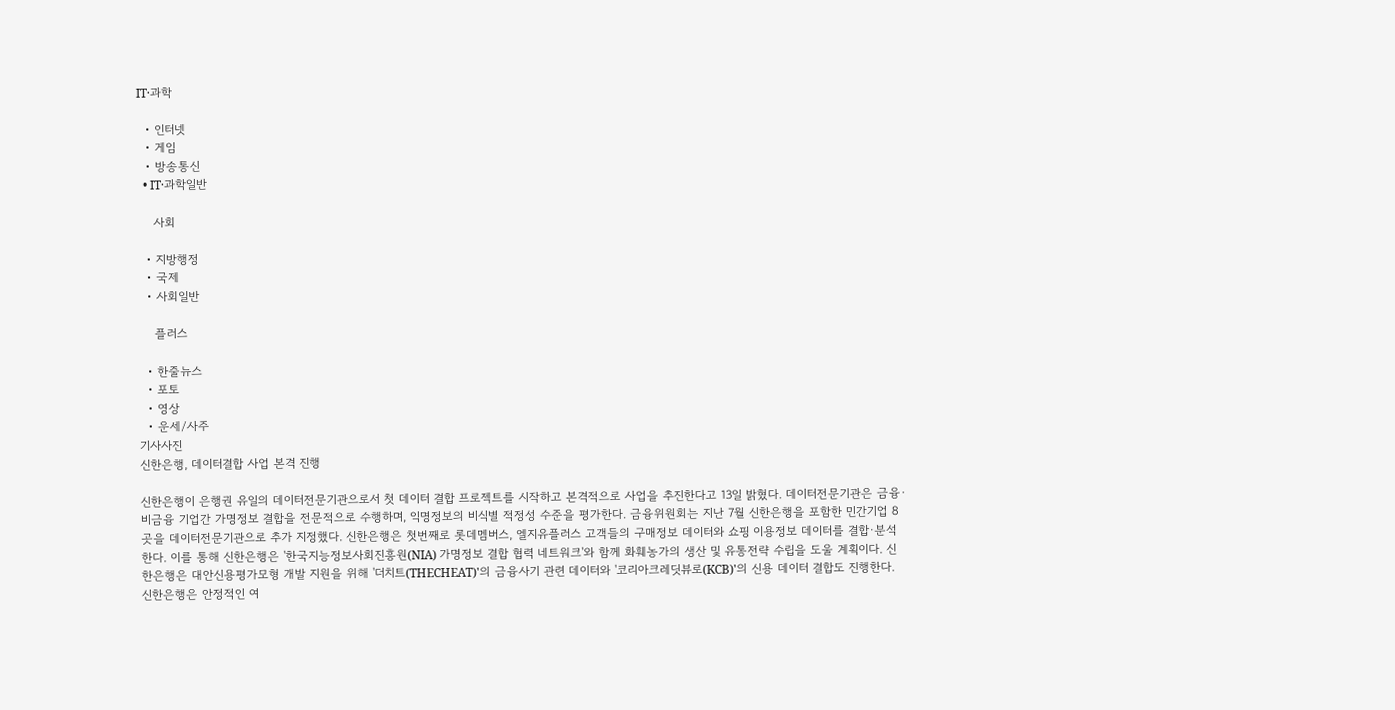IT·과학

  • 인터넷
  • 게임
  • 방송통신
  • IT·과학일반

    사회

  • 지방행정
  • 국제
  • 사회일반

    플러스

  • 한줄뉴스
  • 포토
  • 영상
  • 운세/사주
기사사진
신한은행, 데이터결합 사업 본격 진행

신한은행이 은행권 유일의 데이터전문기관으로서 첫 데이터 결합 프로젝트를 시작하고 본격적으로 사업을 추진한다고 13일 밝혔다. 데이터전문기관은 금융·비금융 기업간 가명정보 결합을 전문적으로 수행하며, 익명정보의 비식별 적정성 수준을 평가한다. 금융위원회는 지난 7월 신한은행을 포함한 민간기업 8곳을 데이터전문기관으로 추가 지정했다. 신한은행은 첫번째로 롯데멤버스, 엘지유플러스 고객들의 구매정보 데이터와 쇼핑 이용정보 데이터를 결합·분석한다. 이를 통해 신한은행은 '한국지능정보사회진흥원(NIA) 가명정보 결합 협력 네트워크'와 함께 화훼농가의 생산 및 유통전략 수립을 도울 계획이다. 신한은행은 대안신용평가모형 개발 지원을 위해 '더치트(THECHEAT)'의 금융사기 관련 데이터와 '코리아크레딧뷰로(KCB)'의 신용 데이터 결합도 진행한다. 신한은행은 안정적인 여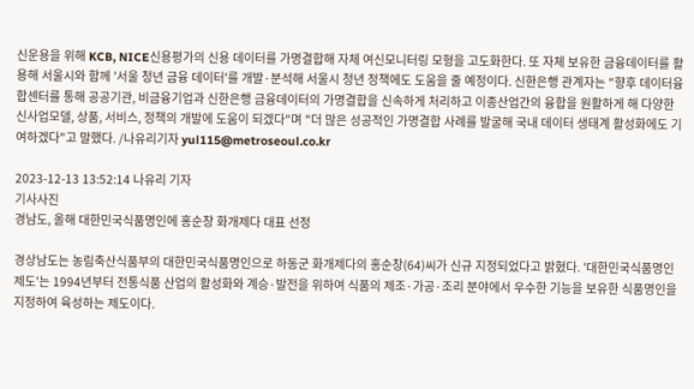신운용을 위해 KCB, NICE신용평가의 신용 데이터를 가명결합해 자체 여신모니터링 모형을 고도화한다. 또 자체 보유한 금융데이터를 활용해 서울시와 함께 '서울 청년 금융 데이터'를 개발·분석해 서울시 청년 정책에도 도움을 줄 예정이다. 신한은행 관계자는 "향후 데이터융합센터를 통해 공공기관, 비금융기업과 신한은행 금융데이터의 가명결합을 신속하게 처리하고 이종산업간의 융합을 원활하게 해 다양한 신사업모델, 상품, 서비스, 정책의 개발에 도움이 되겠다"며 "더 많은 성공적인 가명결합 사례를 발굴해 국내 데이터 생태계 활성화에도 기여하겠다"고 말했다. /나유리기자 yul115@metroseoul.co.kr

2023-12-13 13:52:14 나유리 기자
기사사진
경남도, 올해 대한민국식품명인에 홍순창 화개제다 대표 선정

경상남도는 농림축산식품부의 대한민국식품명인으로 하동군 화개제다의 홍순창(64)씨가 신규 지정되었다고 밝혔다. '대한민국식품명인 제도'는 1994년부터 전통식품 산업의 활성화와 계승·발전을 위하여 식품의 제조·가공·조리 분야에서 우수한 기능을 보유한 식품명인을 지정하여 육성하는 제도이다.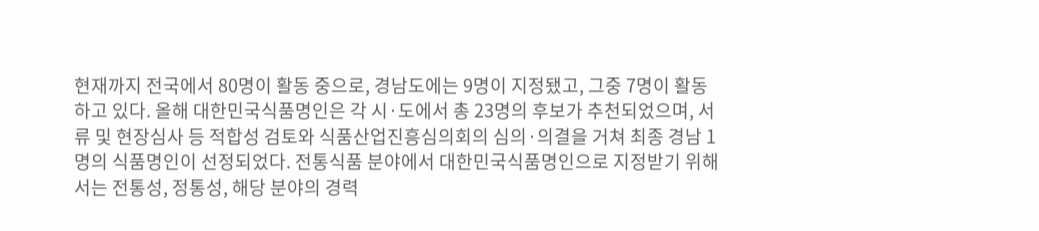현재까지 전국에서 80명이 활동 중으로, 경남도에는 9명이 지정됐고, 그중 7명이 활동하고 있다. 올해 대한민국식품명인은 각 시·도에서 총 23명의 후보가 추천되었으며, 서류 및 현장심사 등 적합성 검토와 식품산업진흥심의회의 심의·의결을 거쳐 최종 경남 1명의 식품명인이 선정되었다. 전통식품 분야에서 대한민국식품명인으로 지정받기 위해서는 전통성, 정통성, 해당 분야의 경력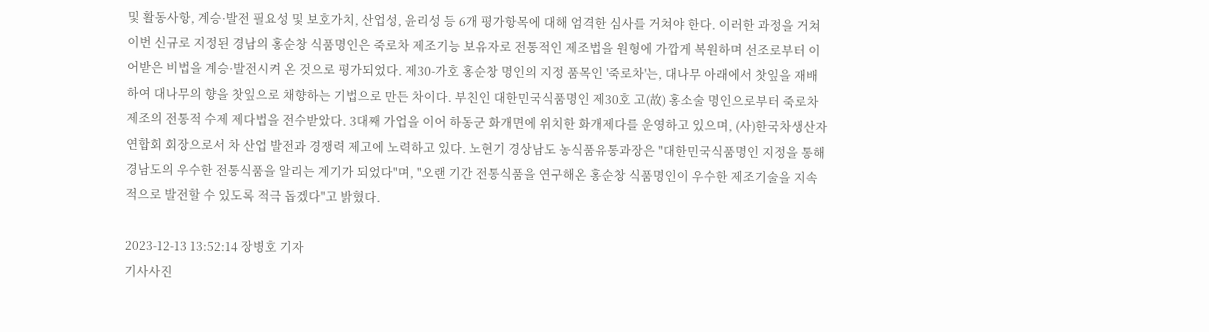및 활동사항, 계승·발전 필요성 및 보호가치, 산업성, 윤리성 등 6개 평가항목에 대해 엄격한 심사를 거쳐야 한다. 이러한 과정을 거쳐 이번 신규로 지정된 경남의 홍순창 식품명인은 죽로차 제조기능 보유자로 전통적인 제조법을 원형에 가깝게 복원하며 선조로부터 이어받은 비법을 계승·발전시켜 온 것으로 평가되었다. 제30-가호 홍순창 명인의 지정 품목인 '죽로차'는, 대나무 아래에서 찻잎을 재배하여 대나무의 향을 찻잎으로 채향하는 기법으로 만든 차이다. 부친인 대한민국식품명인 제30호 고(故) 홍소술 명인으로부터 죽로차 제조의 전통적 수제 제다법을 전수받았다. 3대째 가업을 이어 하동군 화개면에 위치한 화개제다를 운영하고 있으며, (사)한국차생산자연합회 회장으로서 차 산업 발전과 경쟁력 제고에 노력하고 있다. 노현기 경상남도 농식품유통과장은 "대한민국식품명인 지정을 통해 경남도의 우수한 전통식품을 알리는 계기가 되었다"며, "오랜 기간 전통식품을 연구해온 홍순창 식품명인이 우수한 제조기술을 지속적으로 발전할 수 있도록 적극 돕겠다"고 밝혔다.

2023-12-13 13:52:14 장병호 기자
기사사진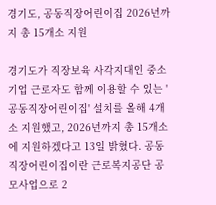경기도, 공동직장어린이집 2026년까지 총 15개소 지원

경기도가 직장보육 사각지대인 중소기업 근로자도 함께 이용할 수 있는 '공동직장어린이집' 설치를 올해 4개소 지원했고, 2026년까지 총 15개소에 지원하겠다고 13일 밝혔다. 공동직장어린이집이란 근로복지공단 공모사업으로 2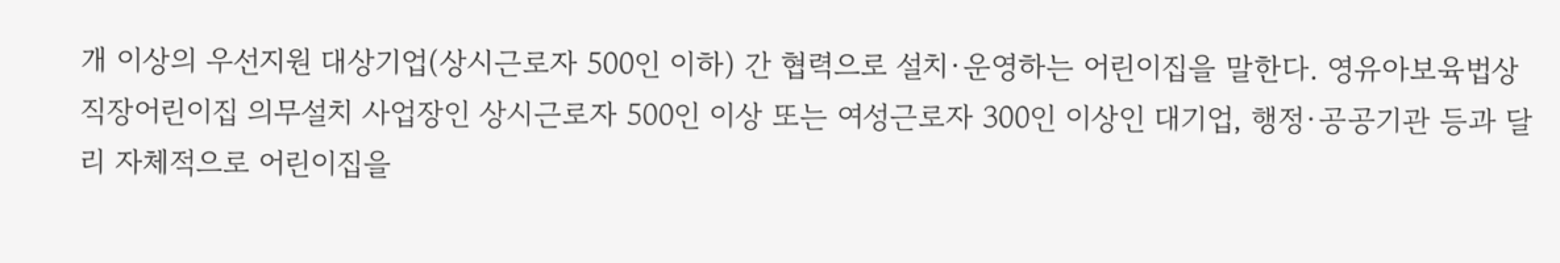개 이상의 우선지원 대상기업(상시근로자 500인 이하) 간 협력으로 설치·운영하는 어린이집을 말한다. 영유아보육법상 직장어린이집 의무설치 사업장인 상시근로자 500인 이상 또는 여성근로자 300인 이상인 대기업, 행정·공공기관 등과 달리 자체적으로 어린이집을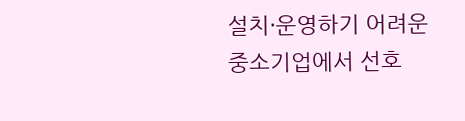설치·운영하기 어려운 중소기업에서 선호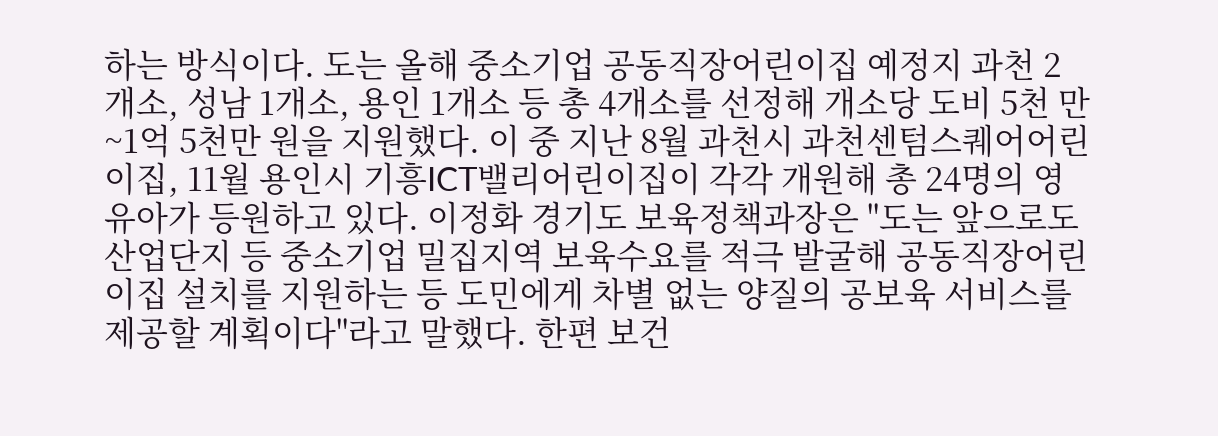하는 방식이다. 도는 올해 중소기업 공동직장어린이집 예정지 과천 2개소, 성남 1개소, 용인 1개소 등 총 4개소를 선정해 개소당 도비 5천 만~1억 5천만 원을 지원했다. 이 중 지난 8월 과천시 과천센텀스퀘어어린이집, 11월 용인시 기흥ICT밸리어린이집이 각각 개원해 총 24명의 영유아가 등원하고 있다. 이정화 경기도 보육정책과장은 "도는 앞으로도 산업단지 등 중소기업 밀집지역 보육수요를 적극 발굴해 공동직장어린이집 설치를 지원하는 등 도민에게 차별 없는 양질의 공보육 서비스를 제공할 계획이다"라고 말했다. 한편 보건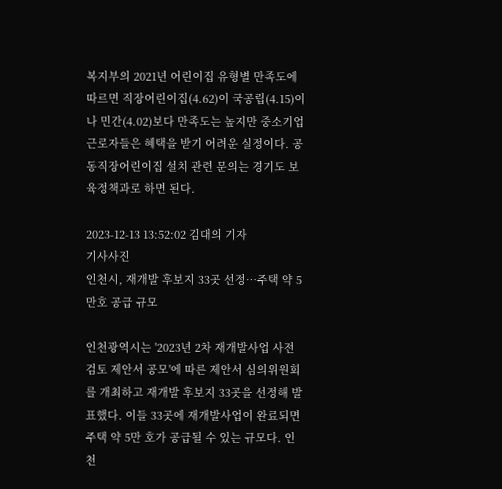복지부의 2021년 어린이집 유형별 만족도에 따르면 직장어린이집(4.62)이 국공립(4.15)이나 민간(4.02)보다 만족도는 높지만 중소기업 근로자들은 혜택을 받기 어려운 실정이다. 공동직장어린이집 설치 관련 문의는 경기도 보육정책과로 하면 된다.

2023-12-13 13:52:02 김대의 기자
기사사진
인천시, 재개발 후보지 33곳 선정…주택 약 5만호 공급 규모

인천광역시는 '2023년 2차 재개발사업 사전검토 제안서 공모'에 따른 제안서 심의위원회를 개최하고 재개발 후보지 33곳을 선정해 발표했다. 이들 33곳에 재개발사업이 완료되면 주택 약 5만 호가 공급될 수 있는 규모다. 인천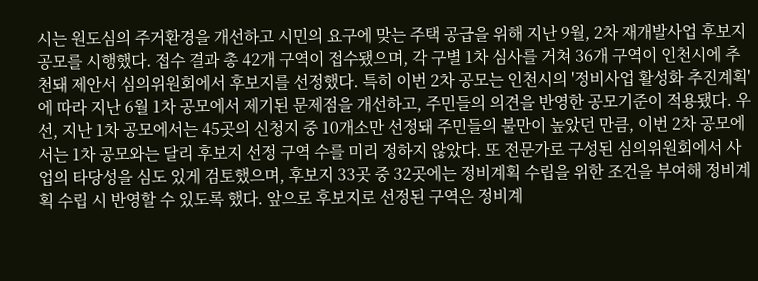시는 원도심의 주거환경을 개선하고 시민의 요구에 맞는 주택 공급을 위해 지난 9월, 2차 재개발사업 후보지 공모를 시행했다. 접수 결과 총 42개 구역이 접수됐으며, 각 구별 1차 심사를 거쳐 36개 구역이 인천시에 추천돼 제안서 심의위원회에서 후보지를 선정했다. 특히 이번 2차 공모는 인천시의 '정비사업 활성화 추진계획'에 따라 지난 6월 1차 공모에서 제기된 문제점을 개선하고, 주민들의 의견을 반영한 공모기준이 적용됐다. 우선, 지난 1차 공모에서는 45곳의 신청지 중 10개소만 선정돼 주민들의 불만이 높았던 만큼, 이번 2차 공모에서는 1차 공모와는 달리 후보지 선정 구역 수를 미리 정하지 않았다. 또 전문가로 구성된 심의위원회에서 사업의 타당성을 심도 있게 검토했으며, 후보지 33곳 중 32곳에는 정비계획 수립을 위한 조건을 부여해 정비계획 수립 시 반영할 수 있도록 했다. 앞으로 후보지로 선정된 구역은 정비계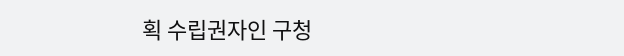획 수립권자인 구청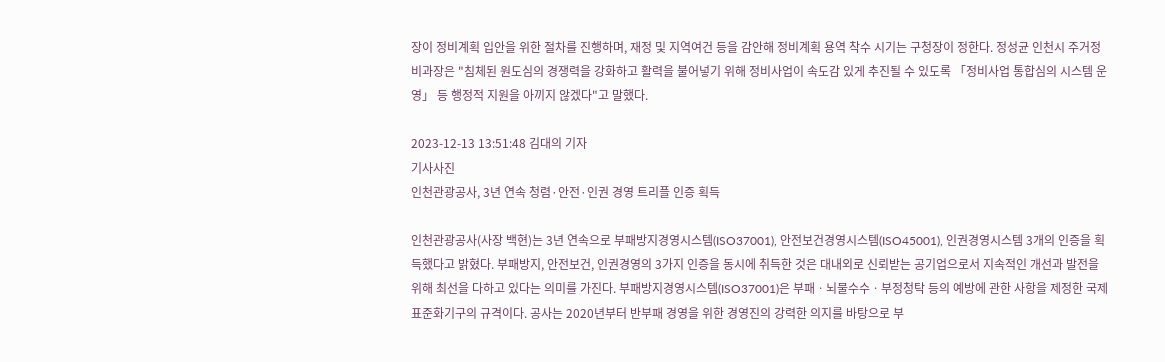장이 정비계획 입안을 위한 절차를 진행하며, 재정 및 지역여건 등을 감안해 정비계획 용역 착수 시기는 구청장이 정한다. 정성균 인천시 주거정비과장은 "침체된 원도심의 경쟁력을 강화하고 활력을 불어넣기 위해 정비사업이 속도감 있게 추진될 수 있도록 「정비사업 통합심의 시스템 운영」 등 행정적 지원을 아끼지 않겠다"고 말했다.

2023-12-13 13:51:48 김대의 기자
기사사진
인천관광공사, 3년 연속 청렴·안전·인권 경영 트리플 인증 획득

인천관광공사(사장 백현)는 3년 연속으로 부패방지경영시스템(ISO37001), 안전보건경영시스템(ISO45001), 인권경영시스템 3개의 인증을 획득했다고 밝혔다. 부패방지, 안전보건, 인권경영의 3가지 인증을 동시에 취득한 것은 대내외로 신뢰받는 공기업으로서 지속적인 개선과 발전을 위해 최선을 다하고 있다는 의미를 가진다. 부패방지경영시스템(ISO37001)은 부패ㆍ뇌물수수ㆍ부정청탁 등의 예방에 관한 사항을 제정한 국제표준화기구의 규격이다. 공사는 2020년부터 반부패 경영을 위한 경영진의 강력한 의지를 바탕으로 부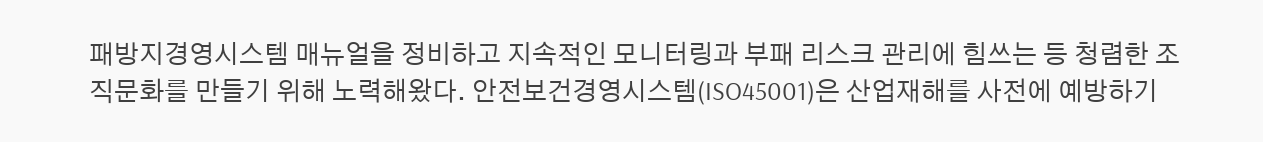패방지경영시스템 매뉴얼을 정비하고 지속적인 모니터링과 부패 리스크 관리에 힘쓰는 등 청렴한 조직문화를 만들기 위해 노력해왔다. 안전보건경영시스템(ISO45001)은 산업재해를 사전에 예방하기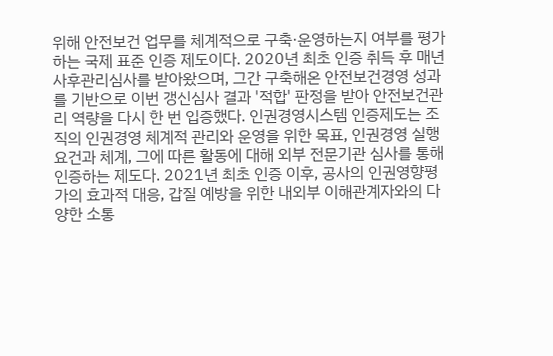위해 안전보건 업무를 체계적으로 구축·운영하는지 여부를 평가하는 국제 표준 인증 제도이다. 2020년 최초 인증 취득 후 매년 사후관리심사를 받아왔으며, 그간 구축해온 안전보건경영 성과를 기반으로 이번 갱신심사 결과 '적합' 판정을 받아 안전보건관리 역량을 다시 한 번 입증했다. 인권경영시스템 인증제도는 조직의 인권경영 체계적 관리와 운영을 위한 목표, 인권경영 실행 요건과 체계, 그에 따른 활동에 대해 외부 전문기관 심사를 통해 인증하는 제도다. 2021년 최초 인증 이후, 공사의 인권영향평가의 효과적 대응, 갑질 예방을 위한 내외부 이해관계자와의 다양한 소통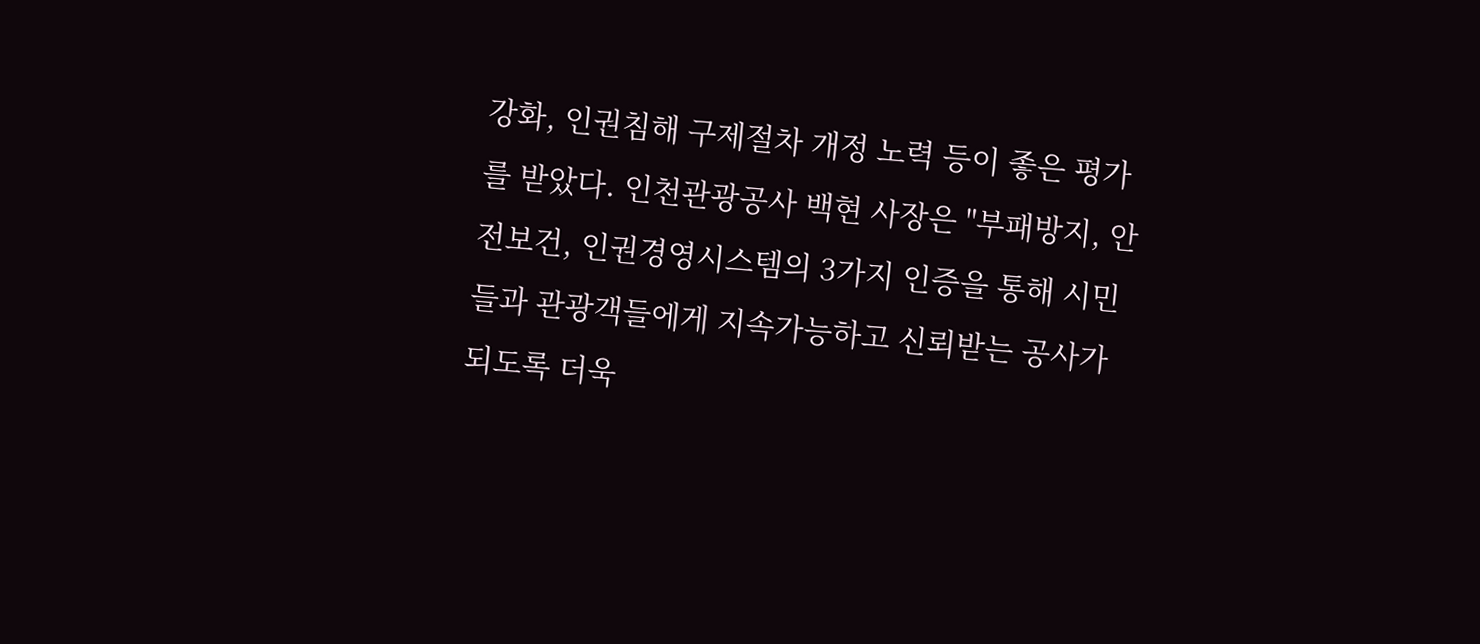강화, 인권침해 구제절차 개정 노력 등이 좋은 평가를 받았다. 인천관광공사 백현 사장은 "부패방지, 안전보건, 인권경영시스템의 3가지 인증을 통해 시민들과 관광객들에게 지속가능하고 신뢰받는 공사가 되도록 더욱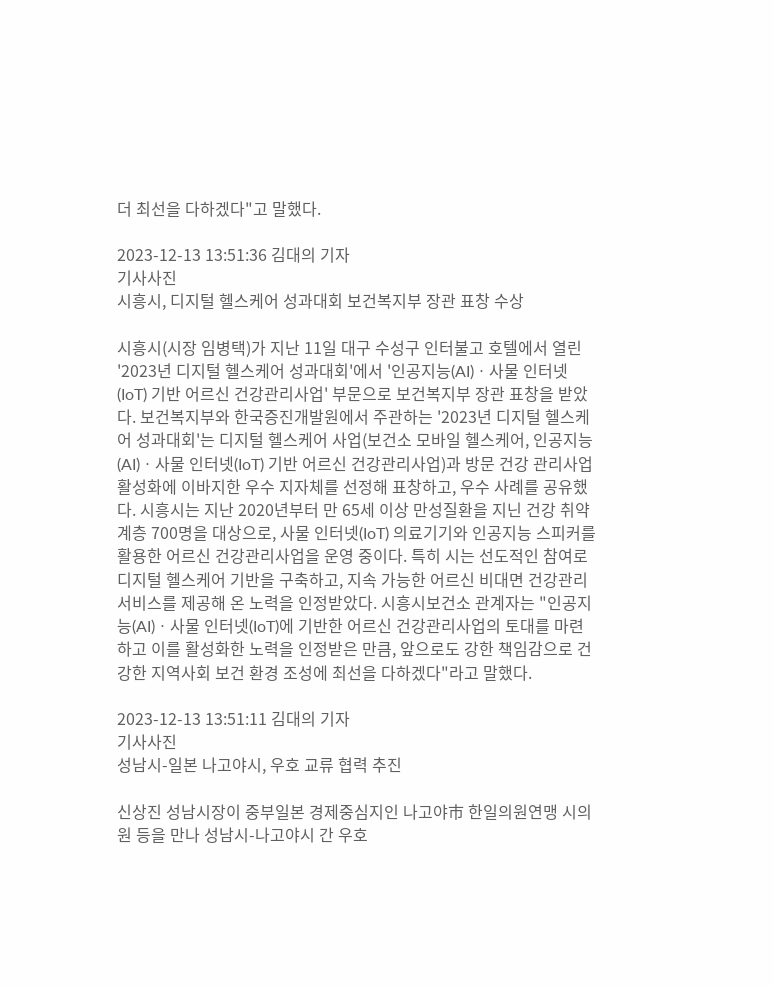더 최선을 다하겠다"고 말했다.

2023-12-13 13:51:36 김대의 기자
기사사진
시흥시, 디지털 헬스케어 성과대회 보건복지부 장관 표창 수상

시흥시(시장 임병택)가 지난 11일 대구 수성구 인터불고 호텔에서 열린 '2023년 디지털 헬스케어 성과대회'에서 '인공지능(AI)ㆍ사물 인터넷(IoT) 기반 어르신 건강관리사업' 부문으로 보건복지부 장관 표창을 받았다. 보건복지부와 한국증진개발원에서 주관하는 '2023년 디지털 헬스케어 성과대회'는 디지털 헬스케어 사업(보건소 모바일 헬스케어, 인공지능(AI)ㆍ사물 인터넷(IoT) 기반 어르신 건강관리사업)과 방문 건강 관리사업 활성화에 이바지한 우수 지자체를 선정해 표창하고, 우수 사례를 공유했다. 시흥시는 지난 2020년부터 만 65세 이상 만성질환을 지닌 건강 취약계층 700명을 대상으로, 사물 인터넷(IoT) 의료기기와 인공지능 스피커를 활용한 어르신 건강관리사업을 운영 중이다. 특히 시는 선도적인 참여로 디지털 헬스케어 기반을 구축하고, 지속 가능한 어르신 비대면 건강관리 서비스를 제공해 온 노력을 인정받았다. 시흥시보건소 관계자는 "인공지능(AI)ㆍ사물 인터넷(IoT)에 기반한 어르신 건강관리사업의 토대를 마련하고 이를 활성화한 노력을 인정받은 만큼, 앞으로도 강한 책임감으로 건강한 지역사회 보건 환경 조성에 최선을 다하겠다"라고 말했다.

2023-12-13 13:51:11 김대의 기자
기사사진
성남시-일본 나고야시, 우호 교류 협력 추진

신상진 성남시장이 중부일본 경제중심지인 나고야市 한일의원연맹 시의원 등을 만나 성남시-나고야시 간 우호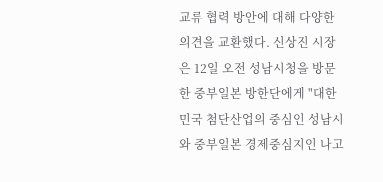교류 협력 방안에 대해 다양한 의견을 교환했다. 신상진 시장은 12일 오전 성남시청을 방문한 중부일본 방한단에게 "대한민국 첨단산업의 중심인 성남시와 중부일본 경제중심지인 나고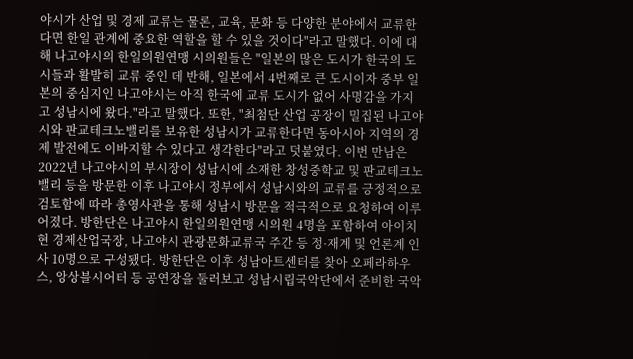야시가 산업 및 경제 교류는 물론, 교육, 문화 등 다양한 분야에서 교류한다면 한일 관계에 중요한 역할을 할 수 있을 것이다"라고 말했다. 이에 대해 나고야시의 한일의원연맹 시의원들은 "일본의 많은 도시가 한국의 도시들과 활발히 교류 중인 데 반해, 일본에서 4번째로 큰 도시이자 중부 일본의 중심지인 나고야시는 아직 한국에 교류 도시가 없어 사명감을 가지고 성남시에 왔다."라고 말했다. 또한, "최첨단 산업 공장이 밀집된 나고야시와 판교테크노밸리를 보유한 성남시가 교류한다면 동아시아 지역의 경제 발전에도 이바지할 수 있다고 생각한다"라고 덧붙였다. 이번 만남은 2022년 나고야시의 부시장이 성남시에 소재한 창성중학교 및 판교테크노밸리 등을 방문한 이후 나고야시 정부에서 성남시와의 교류를 긍정적으로 검토함에 따라 총영사관을 통해 성남시 방문을 적극적으로 요청하여 이루어졌다. 방한단은 나고야시 한일의원연맹 시의원 4명을 포함하여 아이치현 경제산업국장, 나고야시 관광문화교류국 주간 등 정·재계 및 언론계 인사 10명으로 구성됐다. 방한단은 이후 성남아트센터를 찾아 오페라하우스, 앙상블시어터 등 공연장을 둘러보고 성남시립국악단에서 준비한 국악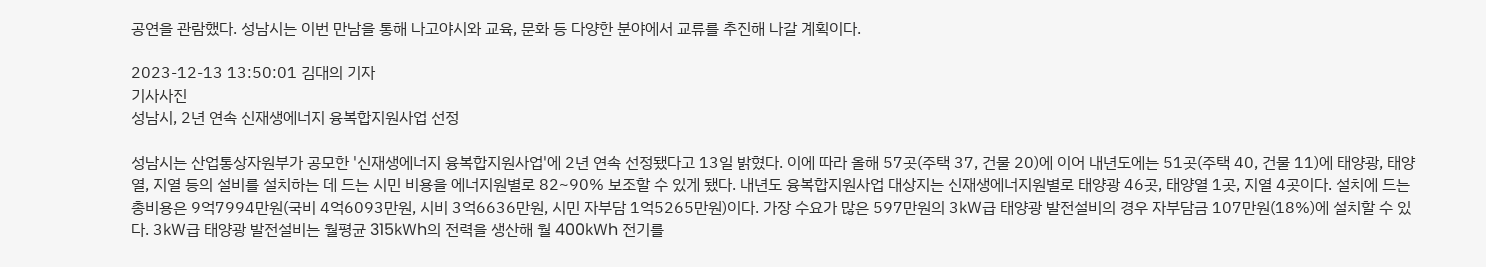공연을 관람했다. 성남시는 이번 만남을 통해 나고야시와 교육, 문화 등 다양한 분야에서 교류를 추진해 나갈 계획이다.

2023-12-13 13:50:01 김대의 기자
기사사진
성남시, 2년 연속 신재생에너지 융복합지원사업 선정

성남시는 산업통상자원부가 공모한 '신재생에너지 융복합지원사업'에 2년 연속 선정됐다고 13일 밝혔다. 이에 따라 올해 57곳(주택 37, 건물 20)에 이어 내년도에는 51곳(주택 40, 건물 11)에 태양광, 태양열, 지열 등의 설비를 설치하는 데 드는 시민 비용을 에너지원별로 82~90% 보조할 수 있게 됐다. 내년도 융복합지원사업 대상지는 신재생에너지원별로 태양광 46곳, 태양열 1곳, 지열 4곳이다. 설치에 드는 총비용은 9억7994만원(국비 4억6093만원, 시비 3억6636만원, 시민 자부담 1억5265만원)이다. 가장 수요가 많은 597만원의 3㎾급 태양광 발전설비의 경우 자부담금 107만원(18%)에 설치할 수 있다. 3㎾급 태양광 발전설비는 월평균 315㎾h의 전력을 생산해 월 400㎾h 전기를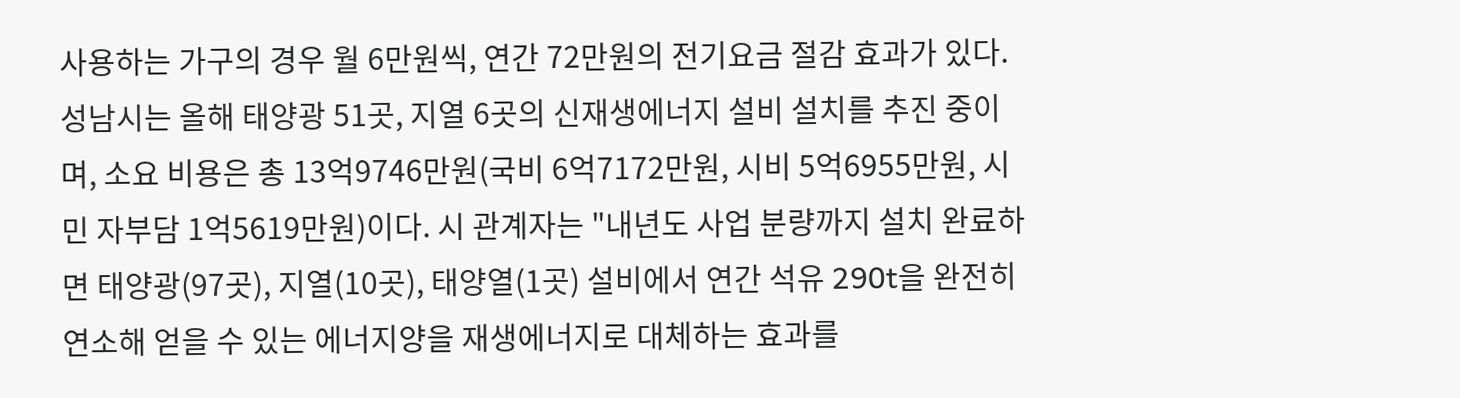사용하는 가구의 경우 월 6만원씩, 연간 72만원의 전기요금 절감 효과가 있다. 성남시는 올해 태양광 51곳, 지열 6곳의 신재생에너지 설비 설치를 추진 중이며, 소요 비용은 총 13억9746만원(국비 6억7172만원, 시비 5억6955만원, 시민 자부담 1억5619만원)이다. 시 관계자는 "내년도 사업 분량까지 설치 완료하면 태양광(97곳), 지열(10곳), 태양열(1곳) 설비에서 연간 석유 290t을 완전히 연소해 얻을 수 있는 에너지양을 재생에너지로 대체하는 효과를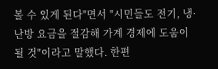볼 수 있게 된다"면서 "시민들도 전기, 냉·난방 요금을 절감해 가계 경제에 도움이 될 것"이라고 말했다. 한편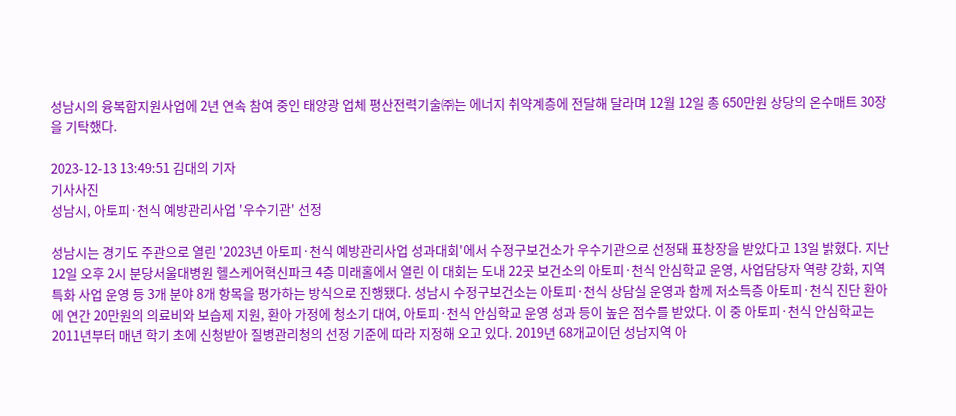성남시의 융복합지원사업에 2년 연속 참여 중인 태양광 업체 평산전력기술㈜는 에너지 취약계층에 전달해 달라며 12월 12일 총 650만원 상당의 온수매트 30장을 기탁했다.

2023-12-13 13:49:51 김대의 기자
기사사진
성남시, 아토피·천식 예방관리사업 '우수기관' 선정

성남시는 경기도 주관으로 열린 '2023년 아토피·천식 예방관리사업 성과대회'에서 수정구보건소가 우수기관으로 선정돼 표창장을 받았다고 13일 밝혔다. 지난 12일 오후 2시 분당서울대병원 헬스케어혁신파크 4층 미래홀에서 열린 이 대회는 도내 22곳 보건소의 아토피·천식 안심학교 운영, 사업담당자 역량 강화, 지역 특화 사업 운영 등 3개 분야 8개 항목을 평가하는 방식으로 진행됐다. 성남시 수정구보건소는 아토피·천식 상담실 운영과 함께 저소득층 아토피·천식 진단 환아에 연간 20만원의 의료비와 보습제 지원, 환아 가정에 청소기 대여, 아토피·천식 안심학교 운영 성과 등이 높은 점수를 받았다. 이 중 아토피·천식 안심학교는 2011년부터 매년 학기 초에 신청받아 질병관리청의 선정 기준에 따라 지정해 오고 있다. 2019년 68개교이던 성남지역 아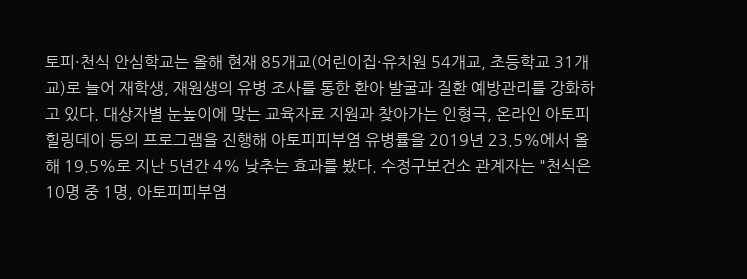토피·천식 안심학교는 올해 현재 85개교(어린이집·유치원 54개교, 초등학교 31개교)로 늘어 재학생, 재원생의 유병 조사를 통한 환아 발굴과 질환 예방관리를 강화하고 있다. 대상자별 눈높이에 맞는 교육자료 지원과 찾아가는 인형극, 온라인 아토피 힐링데이 등의 프로그램을 진행해 아토피피부염 유병률을 2019년 23.5%에서 올해 19.5%로 지난 5년간 4% 낮추는 효과를 봤다. 수정구보건소 관계자는 "천식은 10명 중 1명, 아토피피부염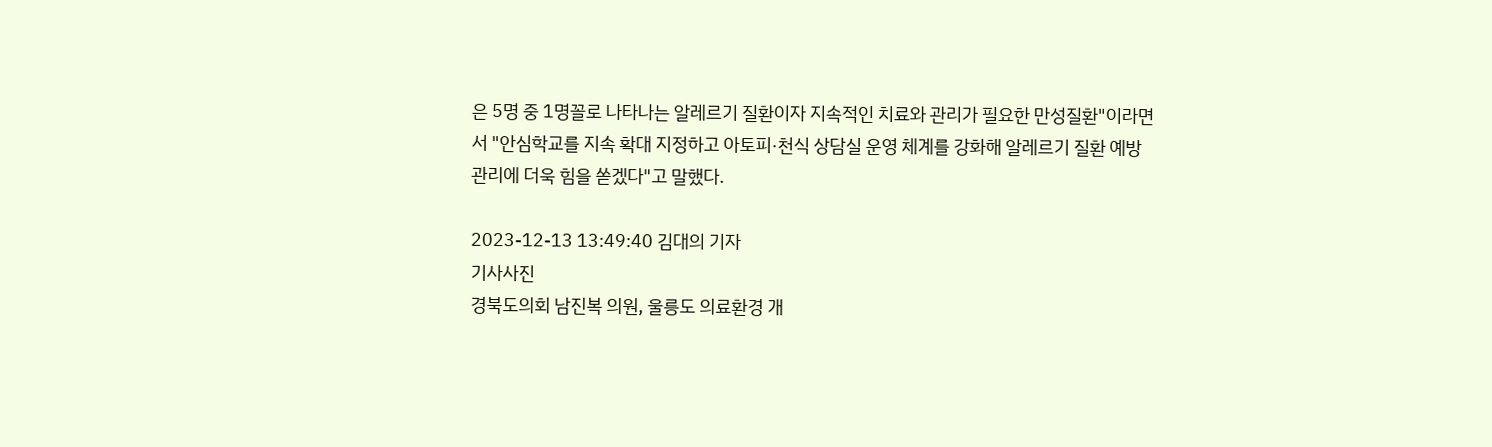은 5명 중 1명꼴로 나타나는 알레르기 질환이자 지속적인 치료와 관리가 필요한 만성질환"이라면서 "안심학교를 지속 확대 지정하고 아토피·천식 상담실 운영 체계를 강화해 알레르기 질환 예방 관리에 더욱 힘을 쏟겠다"고 말했다.

2023-12-13 13:49:40 김대의 기자
기사사진
경북도의회 남진복 의원, 울릉도 의료환경 개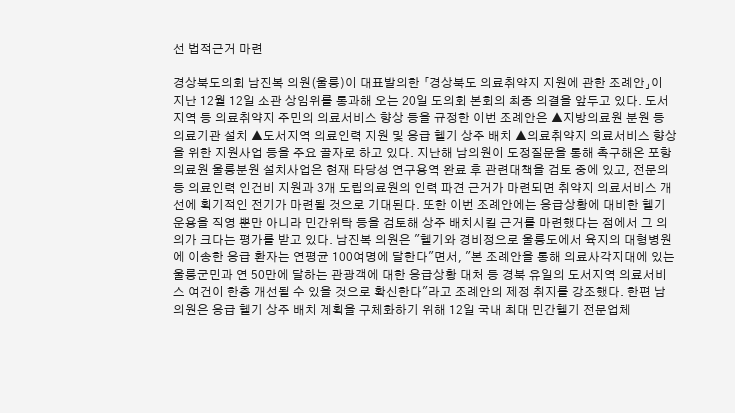선 법적근거 마련

경상북도의회 남진복 의원(울릉)이 대표발의한 「경상북도 의료취약지 지원에 관한 조례안」이 지난 12월 12일 소관 상임위를 통과해 오는 20일 도의회 본회의 최종 의결을 앞두고 있다. 도서지역 등 의료취약지 주민의 의료서비스 향상 등을 규정한 이번 조례안은 ▲지방의료원 분원 등 의료기관 설치 ▲도서지역 의료인력 지원 및 응급 헬기 상주 배치 ▲의료취약지 의료서비스 향상을 위한 지원사업 등을 주요 골자로 하고 있다. 지난해 남의원이 도정질문을 통해 촉구해온 포항의료원 울릉분원 설치사업은 현재 타당성 연구용역 완료 후 관련대책을 검토 중에 있고, 전문의 등 의료인력 인건비 지원과 3개 도립의료원의 인력 파견 근거가 마련되면 취약지 의료서비스 개선에 획기적인 전기가 마련될 것으로 기대된다. 또한 이번 조례안에는 응급상황에 대비한 헬기 운용을 직영 뿐만 아니라 민간위탁 등을 검토해 상주 배치시킬 근거를 마련했다는 점에서 그 의의가 크다는 평가를 받고 있다. 남진복 의원은 "헬기와 경비정으로 울릉도에서 육지의 대형병원에 이송한 응급 환자는 연평균 100여명에 달한다"면서, "본 조례안을 통해 의료사각지대에 있는 울릉군민과 연 50만에 달하는 관광객에 대한 응급상황 대처 등 경북 유일의 도서지역 의료서비스 여건이 한층 개선될 수 있을 것으로 확신한다"라고 조례안의 제정 취지를 강조했다. 한편 남 의원은 응급 헬기 상주 배치 계획을 구체화하기 위해 12일 국내 최대 민간헬기 전문업체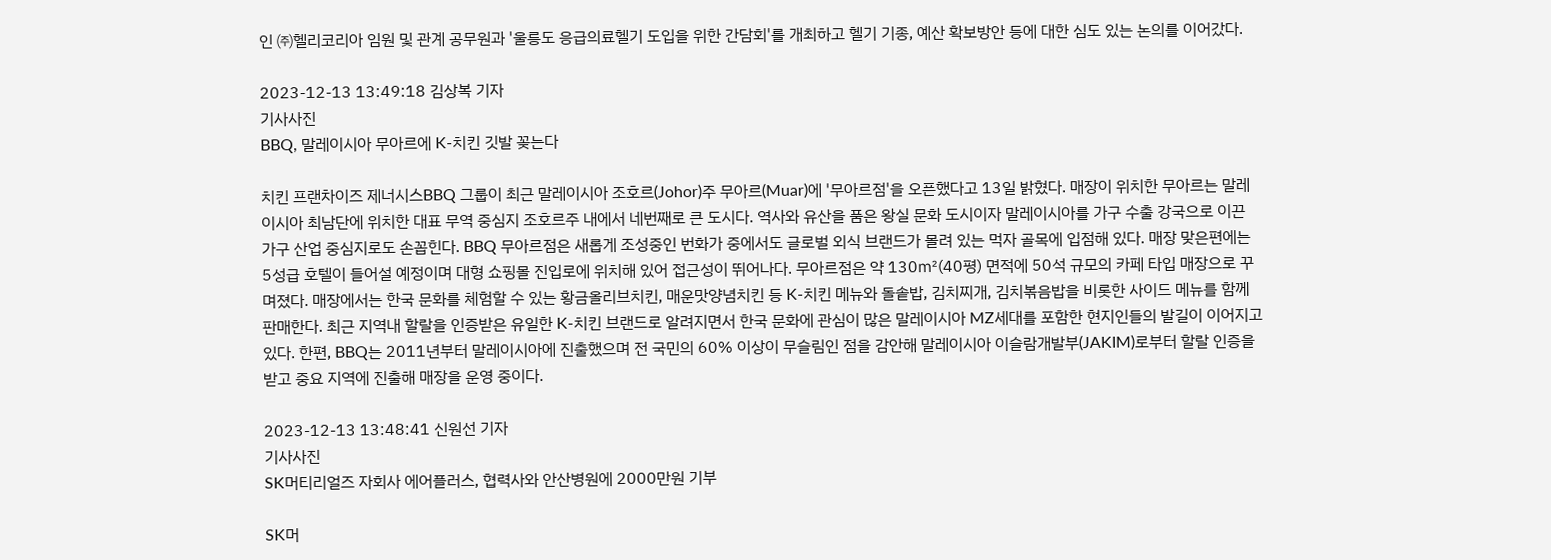인 ㈜헬리코리아 임원 및 관계 공무원과 '울릉도 응급의료헬기 도입을 위한 간담회'를 개최하고 헬기 기종, 예산 확보방안 등에 대한 심도 있는 논의를 이어갔다.

2023-12-13 13:49:18 김상복 기자
기사사진
BBQ, 말레이시아 무아르에 K-치킨 깃발 꽂는다

치킨 프랜차이즈 제너시스BBQ 그룹이 최근 말레이시아 조호르(Johor)주 무아르(Muar)에 '무아르점'을 오픈했다고 13일 밝혔다. 매장이 위치한 무아르는 말레이시아 최남단에 위치한 대표 무역 중심지 조호르주 내에서 네번째로 큰 도시다. 역사와 유산을 품은 왕실 문화 도시이자 말레이시아를 가구 수출 강국으로 이끈 가구 산업 중심지로도 손꼽힌다. BBQ 무아르점은 새롭게 조성중인 번화가 중에서도 글로벌 외식 브랜드가 몰려 있는 먹자 골목에 입점해 있다. 매장 맞은편에는 5성급 호텔이 들어설 예정이며 대형 쇼핑몰 진입로에 위치해 있어 접근성이 뛰어나다. 무아르점은 약 130㎡(40평) 면적에 50석 규모의 카페 타입 매장으로 꾸며졌다. 매장에서는 한국 문화를 체험할 수 있는 황금올리브치킨, 매운맛양념치킨 등 K-치킨 메뉴와 돌솥밥, 김치찌개, 김치볶음밥을 비롯한 사이드 메뉴를 함께 판매한다. 최근 지역내 할랄을 인증받은 유일한 K-치킨 브랜드로 알려지면서 한국 문화에 관심이 많은 말레이시아 MZ세대를 포함한 현지인들의 발길이 이어지고 있다. 한편, BBQ는 2011년부터 말레이시아에 진출했으며 전 국민의 60% 이상이 무슬림인 점을 감안해 말레이시아 이슬람개발부(JAKIM)로부터 할랄 인증을 받고 중요 지역에 진출해 매장을 운영 중이다.

2023-12-13 13:48:41 신원선 기자
기사사진
SK머티리얼즈 자회사 에어플러스, 협력사와 안산병원에 2000만원 기부

SK머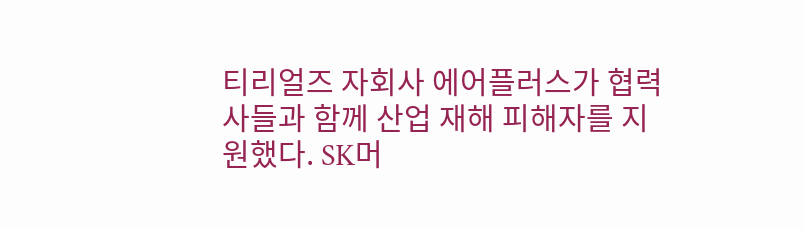티리얼즈 자회사 에어플러스가 협력사들과 함께 산업 재해 피해자를 지원했다. SK머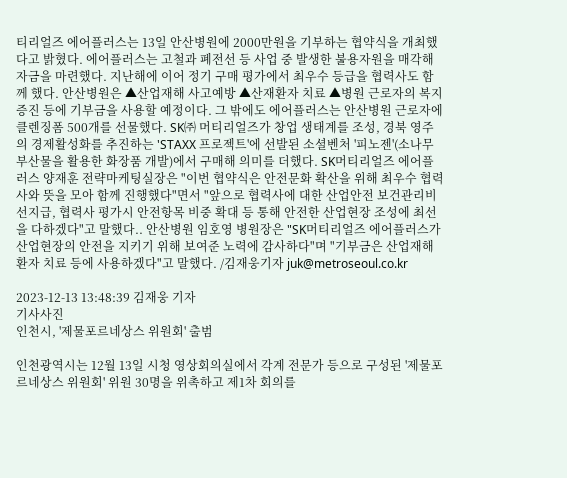티리얼즈 에어플러스는 13일 안산병원에 2000만원을 기부하는 협약식을 개최했다고 밝혔다. 에어플러스는 고철과 폐전선 등 사업 중 발생한 불용자원을 매각해 자금을 마련했다. 지난해에 이어 정기 구매 평가에서 최우수 등급을 협력사도 함께 했다. 안산병원은 ▲산업재해 사고예방 ▲산재환자 치료 ▲병원 근로자의 복지증진 등에 기부금을 사용할 예정이다. 그 밖에도 에어플러스는 안산병원 근로자에 클렌징폼 500개를 선물했다. SK㈜ 머티리얼즈가 창업 생태계를 조성, 경북 영주의 경제활성화를 추진하는 'STAXX 프로젝트'에 선발된 소셜벤처 '피노젠'(소나무 부산물을 활용한 화장품 개발)에서 구매해 의미를 더했다. SK머티리얼즈 에어플러스 양재훈 전략마케팅실장은 "이번 협약식은 안전문화 확산을 위해 최우수 협력사와 뜻을 모아 함께 진행했다"면서 "앞으로 협력사에 대한 산업안전 보건관리비 선지급, 협력사 평가시 안전항목 비중 확대 등 통해 안전한 산업현장 조성에 최선을 다하겠다"고 말했다.. 안산병원 임호영 병원장은 "SK머티리얼즈 에어플러스가 산업현장의 안전을 지키기 위해 보여준 노력에 감사하다"며 "기부금은 산업재해 환자 치료 등에 사용하겠다"고 말했다. /김재웅기자 juk@metroseoul.co.kr

2023-12-13 13:48:39 김재웅 기자
기사사진
인천시, '제물포르네상스 위원회' 출범

인천광역시는 12월 13일 시청 영상회의실에서 각계 전문가 등으로 구성된 '제물포르네상스 위원회' 위원 30명을 위촉하고 제1차 회의를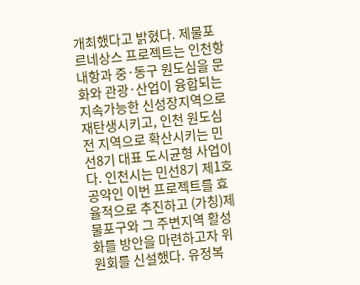개최했다고 밝혔다. 제물포르네상스 프로젝트는 인천항 내항과 중·동구 원도심을 문화와 관광·산업이 융합되는 지속가능한 신성장지역으로 재탄생시키고, 인천 원도심 전 지역으로 확산시키는 민선8기 대표 도시균형 사업이다. 인천시는 민선8기 제1호 공약인 이번 프로젝트를 효율적으로 추진하고 (가칭)제물포구와 그 주변지역 활성화를 방안을 마련하고자 위원회를 신설했다. 유정복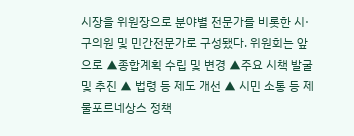시장을 위원장으로 분야별 전문가를 비롯한 시·구의원 및 민간전문가로 구성됐다. 위원회는 앞으로 ▲종합계획 수립 및 변경 ▲주요 시책 발굴 및 추진 ▲ 법령 등 제도 개선 ▲ 시민 소통 등 제물포르네상스 정책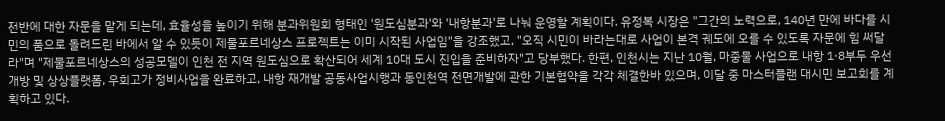전반에 대한 자문을 맡게 되는데, 효율성을 높이기 위해 분과위원회 형태인 '원도심분과'와 '내항분과'로 나눠 운영할 계획이다. 유정복 시장은 "그간의 노력으로, 140년 만에 바다를 시민의 품으로 돌려드린 바에서 알 수 있듯이 제물포르네상스 프로젝트는 이미 시작된 사업임"을 강조했고, "오직 시민이 바라는대로 사업이 본격 궤도에 오를 수 있도록 자문에 힘 써달라"며 "제물포르네상스의 성공모델이 인천 전 지역 원도심으로 확산되어 세계 10대 도시 진입을 준비하자"고 당부했다. 한편, 인천시는 지난 10월, 마중물 사업으로 내항 1·8부두 우선개방 및 상상플랫폼, 우회고가 정비사업을 완료하고, 내항 재개발 공동사업시행과 동인천역 전면개발에 관한 기본협약을 각각 체결한바 있으며, 이달 중 마스터플랜 대시민 보고회를 계획하고 있다.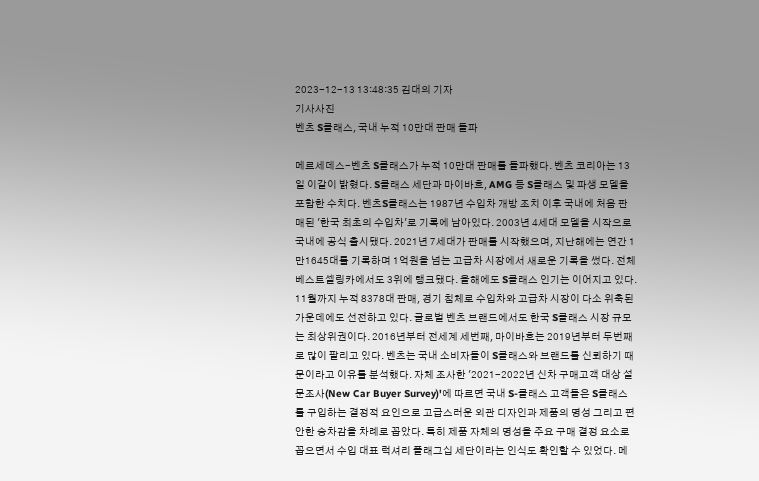2023-12-13 13:48:35 김대의 기자
기사사진
벤츠 S클래스, 국내 누적 10만대 판매 돌파

메르세데스-벤츠 S클래스가 누적 10만대 판매를 돌파했다. 벤츠 코리아는 13일 이같이 밝혔다. S클래스 세단과 마이바흐, AMG 등 S클래스 및 파생 모델을 포함한 수치다. 벤츠S클래스는 1987년 수입차 개방 조치 이후 국내에 처음 판매된 '한국 최초의 수입차'로 기록에 남아있다. 2003년 4세대 모델을 시작으로 국내에 공식 출시됐다. 2021년 7세대가 판매를 시작했으며, 지난해에는 연간 1만1645대를 기록하며 1억원을 넘는 고급차 시장에서 새로운 기록을 썼다. 전체 베스트셀링카에서도 3위에 랭크됐다. 올해에도 S클래스 인기는 이어지고 있다. 11월까지 누적 8378대 판매, 경기 침체로 수입차와 고급차 시장이 다소 위축된 가운데에도 선전하고 있다. 글로벌 벤츠 브랜드에서도 한국 S클래스 시장 규모는 최상위권이다. 2016년부터 전세계 세번째, 마이바흐는 2019년부터 두번째로 많이 팔리고 있다. 벤츠는 국내 소비자들이 S클래스와 브랜드를 신뢰하기 때문이라고 이유를 분석했다. 자체 조사한 '2021-2022년 신차 구매고객 대상 설문조사(New Car Buyer Survey)'에 따르면 국내 S-클래스 고객들은 S클래스를 구입하는 결정적 요인으로 고급스러운 외관 디자인과 제품의 명성 그리고 편안한 승차감을 차례로 꼽았다. 특히 제품 자체의 명성을 주요 구매 결정 요소로 꼽으면서 수입 대표 럭셔리 플래그십 세단이라는 인식도 확인할 수 있었다. 메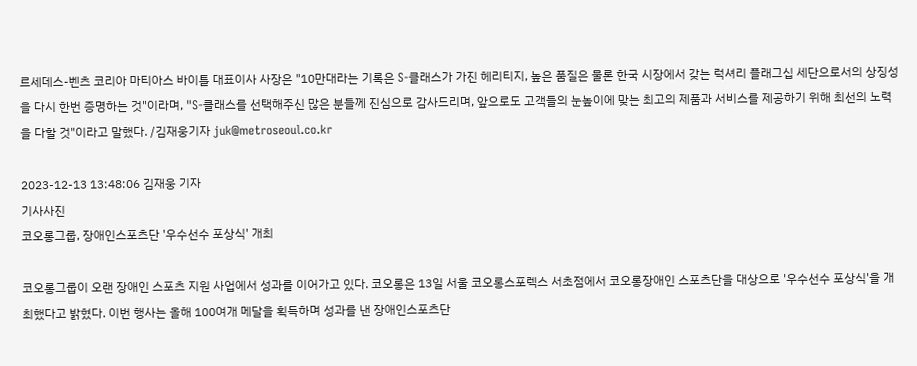르세데스-벤츠 코리아 마티아스 바이틀 대표이사 사장은 "10만대라는 기록은 S-클래스가 가진 헤리티지, 높은 품질은 물론 한국 시장에서 갖는 럭셔리 플래그십 세단으로서의 상징성을 다시 한번 증명하는 것"이라며, "S-클래스를 선택해주신 많은 분들께 진심으로 감사드리며, 앞으로도 고객들의 눈높이에 맞는 최고의 제품과 서비스를 제공하기 위해 최선의 노력을 다할 것"이라고 말했다. /김재웅기자 juk@metroseoul.co.kr

2023-12-13 13:48:06 김재웅 기자
기사사진
코오롱그룹, 장애인스포츠단 '우수선수 포상식' 개최

코오롱그룹이 오랜 장애인 스포츠 지원 사업에서 성과를 이어가고 있다. 코오롱은 13일 서울 코오롱스포렉스 서초점에서 코오롱장애인 스포츠단을 대상으로 '우수선수 포상식'을 개최했다고 밝혔다. 이번 행사는 올해 100여개 메달을 획득하며 성과를 낸 장애인스포츠단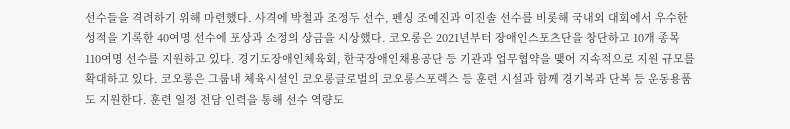선수들을 격려하기 위해 마련했다. 사격에 박철과 조정두 선수, 펜싱 조예진과 이진솔 선수를 비롯해 국내외 대회에서 우수한 성적을 기록한 40여명 선수에 포상과 소정의 상금을 시상했다. 코오롱은 2021년부터 장애인스포츠단을 창단하고 10개 종목 110여명 선수를 지원하고 있다. 경기도장애인체육회, 한국장애인채용공단 등 기관과 업무협약을 맺어 지속적으로 지원 규모를 확대하고 있다. 코오롱은 그룹내 체육시설인 코오롱글로벌의 코오롱스포렉스 등 훈련 시설과 함께 경기복과 단복 등 운동용품도 지원한다. 훈련 일정 전담 인력을 통해 선수 역량도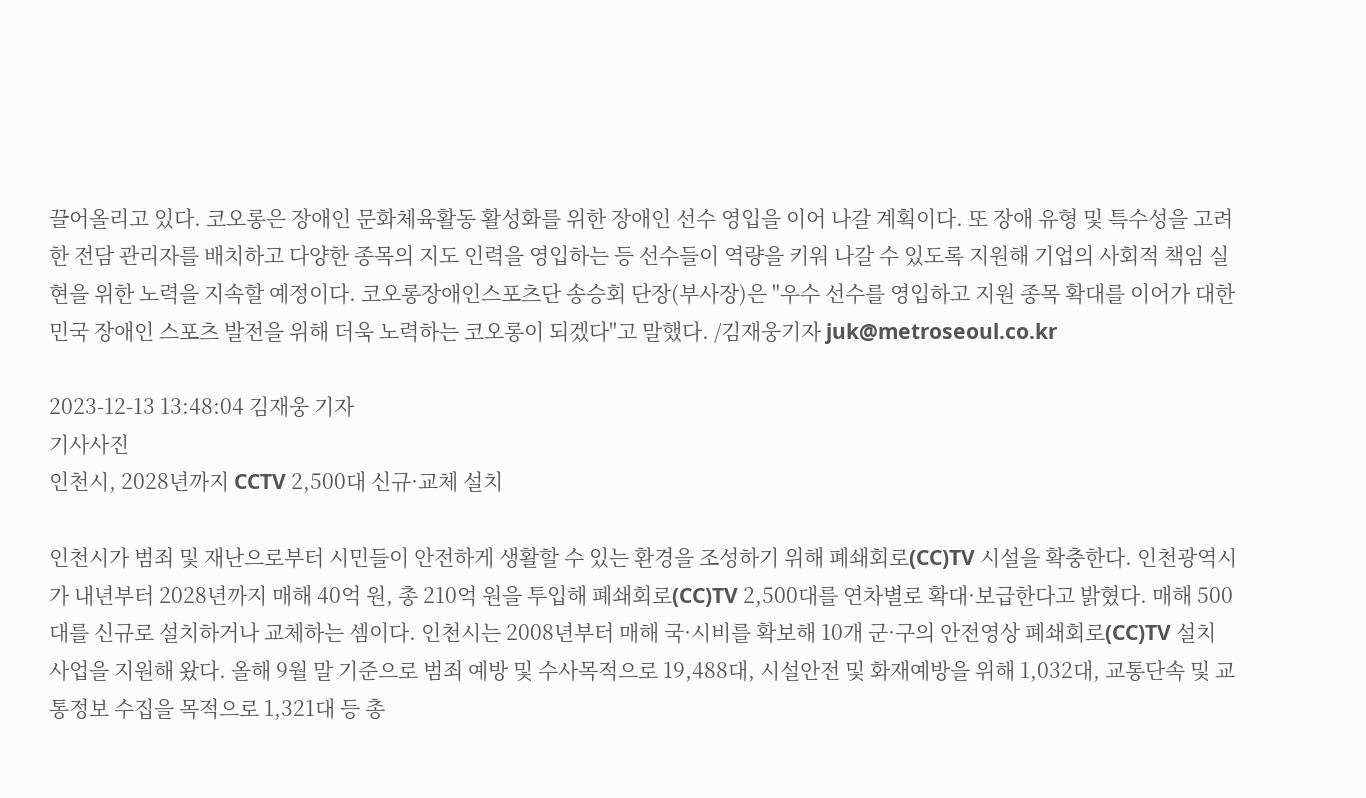끌어올리고 있다. 코오롱은 장애인 문화체육활동 활성화를 위한 장애인 선수 영입을 이어 나갈 계획이다. 또 장애 유형 및 특수성을 고려한 전담 관리자를 배치하고 다양한 종목의 지도 인력을 영입하는 등 선수들이 역량을 키워 나갈 수 있도록 지원해 기업의 사회적 책임 실현을 위한 노력을 지속할 예정이다. 코오롱장애인스포츠단 송승회 단장(부사장)은 "우수 선수를 영입하고 지원 종목 확대를 이어가 대한민국 장애인 스포츠 발전을 위해 더욱 노력하는 코오롱이 되겠다"고 말했다. /김재웅기자 juk@metroseoul.co.kr

2023-12-13 13:48:04 김재웅 기자
기사사진
인천시, 2028년까지 CCTV 2,500대 신규·교체 설치

인천시가 범죄 및 재난으로부터 시민들이 안전하게 생활할 수 있는 환경을 조성하기 위해 폐쇄회로(CC)TV 시설을 확충한다. 인천광역시가 내년부터 2028년까지 매해 40억 원, 총 210억 원을 투입해 폐쇄회로(CC)TV 2,500대를 연차별로 확대·보급한다고 밝혔다. 매해 500대를 신규로 설치하거나 교체하는 셈이다. 인천시는 2008년부터 매해 국·시비를 확보해 10개 군·구의 안전영상 폐쇄회로(CC)TV 설치 사업을 지원해 왔다. 올해 9월 말 기준으로 범죄 예방 및 수사목적으로 19,488대, 시설안전 및 화재예방을 위해 1,032대, 교통단속 및 교통정보 수집을 목적으로 1,321대 등 총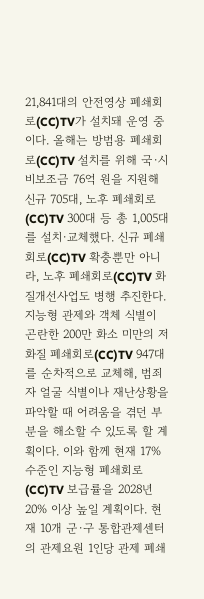21,841대의 안전영상 폐쇄회로(CC)TV가 설치돼 운영 중이다. 올해는 방범용 폐쇄회로(CC)TV 설치를 위해 국·시비보조금 76억 원을 지원해 신규 705대, 노후 폐쇄회로(CC)TV 300대 등 총 1,005대를 설치·교체했다. 신규 폐쇄회로(CC)TV 확충뿐만 아니라, 노후 폐쇄회로(CC)TV 화질개선사업도 병행 추진한다. 지능형 관제와 객체 식별이 곤란한 200만 화소 미만의 저화질 폐쇄회로(CC)TV 947대를 순차적으로 교체해, 범죄자 얼굴 식별이나 재난상황을 파악할 때 어려움을 겪던 부분을 해소할 수 있도록 할 계획이다. 이와 함께 현재 17% 수준인 지능형 폐쇄회로(CC)TV 보급률을 2028년 20% 이상 높일 계획이다. 현재 10개 군·구 통합관제센터의 관제요원 1인당 관제 폐쇄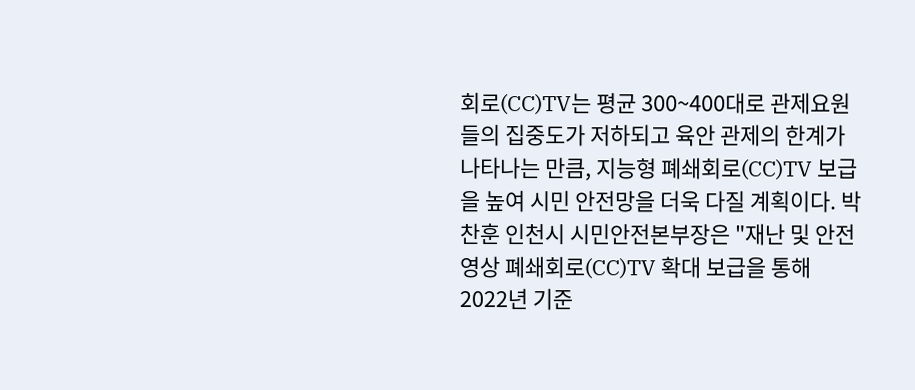회로(CC)TV는 평균 300~400대로 관제요원들의 집중도가 저하되고 육안 관제의 한계가 나타나는 만큼, 지능형 폐쇄회로(CC)TV 보급을 높여 시민 안전망을 더욱 다질 계획이다. 박찬훈 인천시 시민안전본부장은 "재난 및 안전영상 폐쇄회로(CC)TV 확대 보급을 통해 2022년 기준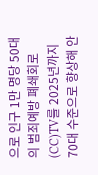으로 인구 1만 명당 50대의 범죄예방 폐쇄회로(CC)TV를 2025년까지 70대 수준으로 향상해 안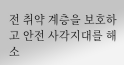전 취약 계층을 보호하고 안전 사각지대를 해소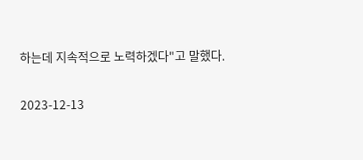하는데 지속적으로 노력하겠다"고 말했다.

2023-12-13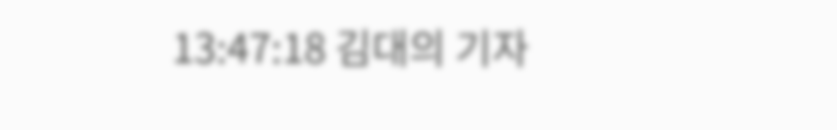13:47:18 김대의 기자